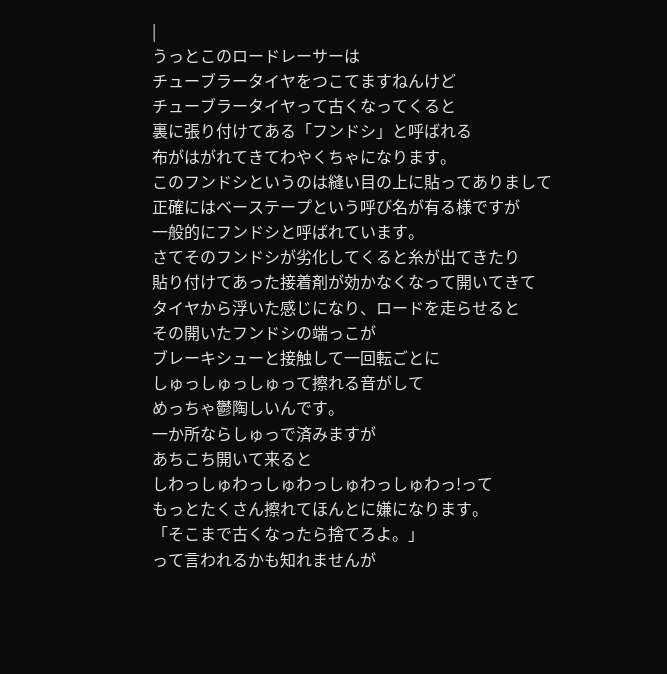|
うっとこのロードレーサーは
チューブラータイヤをつこてますねんけど
チューブラータイヤって古くなってくると
裏に張り付けてある「フンドシ」と呼ばれる
布がはがれてきてわやくちゃになります。
このフンドシというのは縫い目の上に貼ってありまして
正確にはベーステープという呼び名が有る様ですが
一般的にフンドシと呼ばれています。
さてそのフンドシが劣化してくると糸が出てきたり
貼り付けてあった接着剤が効かなくなって開いてきて
タイヤから浮いた感じになり、ロードを走らせると
その開いたフンドシの端っこが
ブレーキシューと接触して一回転ごとに
しゅっしゅっしゅって擦れる音がして
めっちゃ鬱陶しいんです。
一か所ならしゅっで済みますが
あちこち開いて来ると
しわっしゅわっしゅわっしゅわっしゅわっ!って
もっとたくさん擦れてほんとに嫌になります。
「そこまで古くなったら捨てろよ。」
って言われるかも知れませんが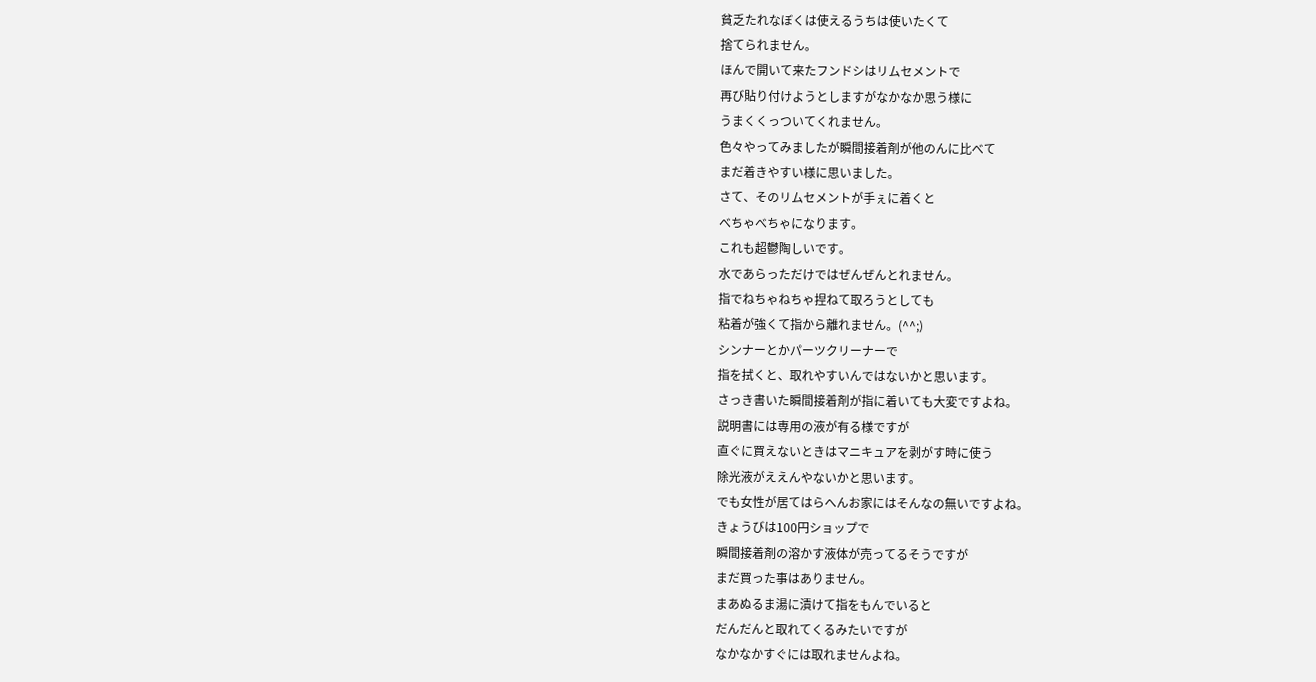貧乏たれなぼくは使えるうちは使いたくて
捨てられません。
ほんで開いて来たフンドシはリムセメントで
再び貼り付けようとしますがなかなか思う様に
うまくくっついてくれません。
色々やってみましたが瞬間接着剤が他のんに比べて
まだ着きやすい様に思いました。
さて、そのリムセメントが手ぇに着くと
べちゃべちゃになります。
これも超鬱陶しいです。
水であらっただけではぜんぜんとれません。
指でねちゃねちゃ捏ねて取ろうとしても
粘着が強くて指から離れません。(^^;)
シンナーとかパーツクリーナーで
指を拭くと、取れやすいんではないかと思います。
さっき書いた瞬間接着剤が指に着いても大変ですよね。
説明書には専用の液が有る様ですが
直ぐに買えないときはマニキュアを剥がす時に使う
除光液がええんやないかと思います。
でも女性が居てはらへんお家にはそんなの無いですよね。
きょうびは100円ショップで
瞬間接着剤の溶かす液体が売ってるそうですが
まだ買った事はありません。
まあぬるま湯に漬けて指をもんでいると
だんだんと取れてくるみたいですが
なかなかすぐには取れませんよね。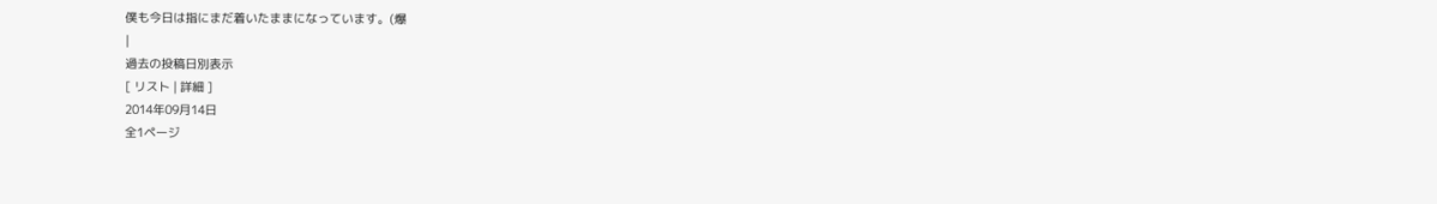僕も今日は指にまだ着いたままになっています。(爆
|
過去の投稿日別表示
[ リスト | 詳細 ]
2014年09月14日
全1ページ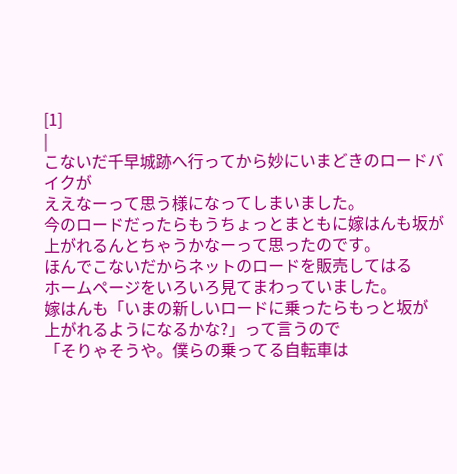[1]
|
こないだ千早城跡へ行ってから妙にいまどきのロードバイクが
ええなーって思う様になってしまいました。
今のロードだったらもうちょっとまともに嫁はんも坂が
上がれるんとちゃうかなーって思ったのです。
ほんでこないだからネットのロードを販売してはる
ホームページをいろいろ見てまわっていました。
嫁はんも「いまの新しいロードに乗ったらもっと坂が
上がれるようになるかな?」って言うので
「そりゃそうや。僕らの乗ってる自転車は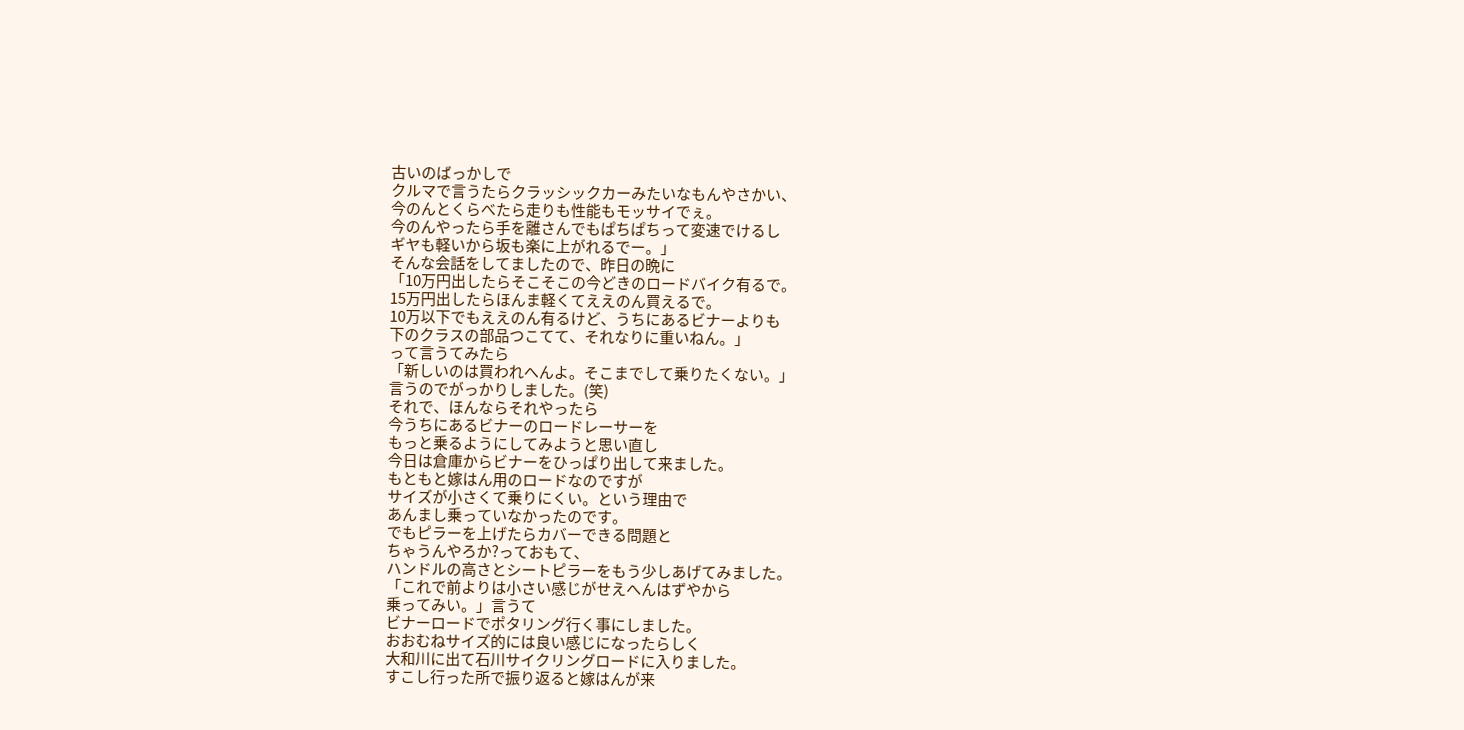古いのばっかしで
クルマで言うたらクラッシックカーみたいなもんやさかい、
今のんとくらべたら走りも性能もモッサイでぇ。
今のんやったら手を離さんでもぱちぱちって変速でけるし
ギヤも軽いから坂も楽に上がれるでー。」
そんな会話をしてましたので、昨日の晩に
「10万円出したらそこそこの今どきのロードバイク有るで。
15万円出したらほんま軽くてええのん買えるで。
10万以下でもええのん有るけど、うちにあるビナーよりも
下のクラスの部品つこてて、それなりに重いねん。」
って言うてみたら
「新しいのは買われへんよ。そこまでして乗りたくない。」
言うのでがっかりしました。(笑)
それで、ほんならそれやったら
今うちにあるビナーのロードレーサーを
もっと乗るようにしてみようと思い直し
今日は倉庫からビナーをひっぱり出して来ました。
もともと嫁はん用のロードなのですが
サイズが小さくて乗りにくい。という理由で
あんまし乗っていなかったのです。
でもピラーを上げたらカバーできる問題と
ちゃうんやろか?っておもて、
ハンドルの高さとシートピラーをもう少しあげてみました。
「これで前よりは小さい感じがせえへんはずやから
乗ってみい。」言うて
ビナーロードでポタリング行く事にしました。
おおむねサイズ的には良い感じになったらしく
大和川に出て石川サイクリングロードに入りました。
すこし行った所で振り返ると嫁はんが来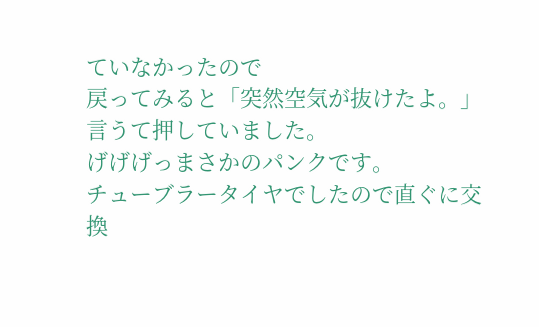ていなかったので
戻ってみると「突然空気が抜けたよ。」
言うて押していました。
げげげっまさかのパンクです。
チューブラータイヤでしたので直ぐに交換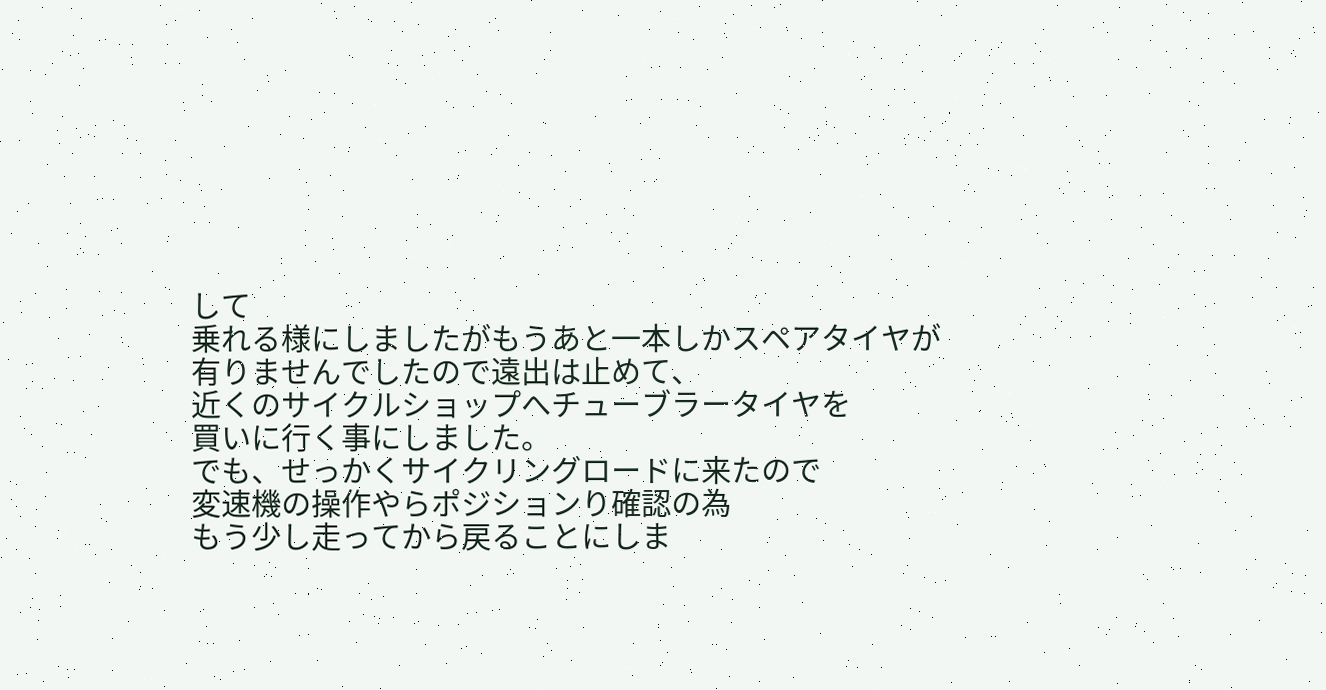して
乗れる様にしましたがもうあと一本しかスペアタイヤが
有りませんでしたので遠出は止めて、
近くのサイクルショップへチューブラータイヤを
買いに行く事にしました。
でも、せっかくサイクリングロードに来たので
変速機の操作やらポジションり確認の為
もう少し走ってから戻ることにしま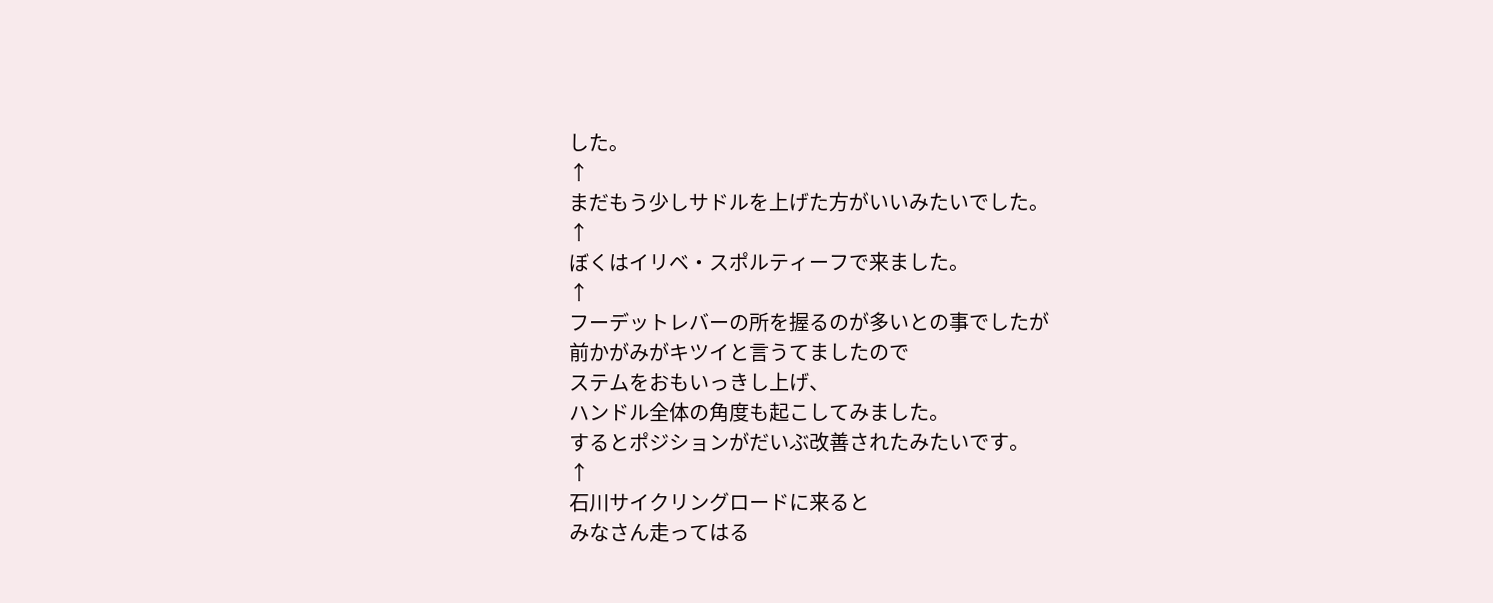した。
↑
まだもう少しサドルを上げた方がいいみたいでした。
↑
ぼくはイリベ・スポルティーフで来ました。
↑
フーデットレバーの所を握るのが多いとの事でしたが
前かがみがキツイと言うてましたので
ステムをおもいっきし上げ、
ハンドル全体の角度も起こしてみました。
するとポジションがだいぶ改善されたみたいです。
↑
石川サイクリングロードに来ると
みなさん走ってはる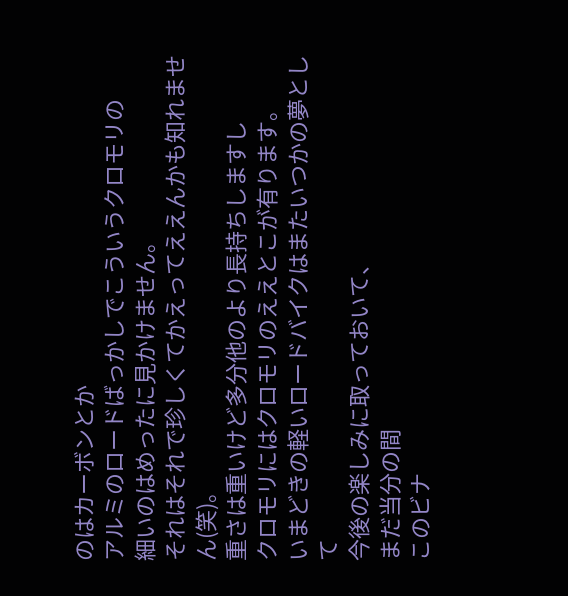のはカーボンとか
アルミのロードばっかしでこういうクロモリの
細いのはめったに見かけません。
それはそれで珍しくてかえってええんかも知れません(笑)。
重さは重いけど多分他のより長持ちしますし
クロモリにはクロモリのええとこが有ります。
いまどきの軽いロードバイクはまたいつかの夢として
今後の楽しみに取っておいて、
まだ当分の間
このビナ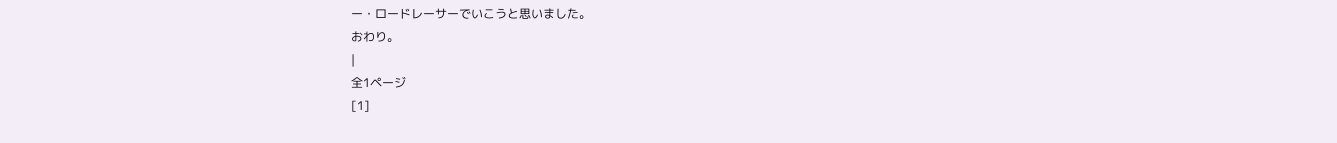ー・ロードレーサーでいこうと思いました。
おわり。
|
全1ページ
[1]